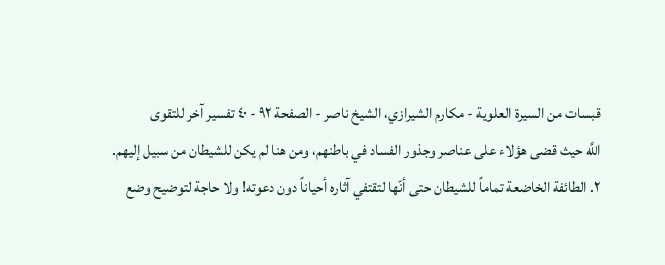قبسات من السيرة العلوية - مكارم الشيرازي، الشيخ ناصر - الصفحة ٩٢ - ٤٠ تفسير آخر للتقوى
اللَّه حيث قضى هؤلاء على عناصر وجذور الفساد في باطنهم، ومن هنا لم يكن للشيطان من سبيل إليهم.
٢. الطائفة الخاضعة تماماً للشيطان حتى أنّها لتقتفي آثاره أحياناً دون دعوته! ولا حاجة لتوضيح وضع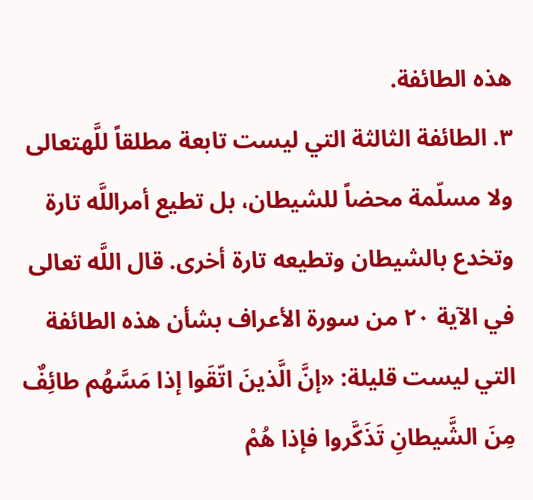هذه الطائفة.
٣. الطائفة الثالثة التي ليست تابعة مطلقاً للَّهتعالى ولا مسلّمة محضاً للشيطان، بل تطيع أمراللَّه تارة وتخدع بالشيطان وتطيعه تارة أخرى. قال اللَّه تعالى في الآية ٢٠ من سورة الأعراف بشأن هذه الطائفة التي ليست قليلة: «إنَّ الَّذينَ اتّقَوا إذا مَسَّهُم طائِفٌ مِنَ الشَّيطانِ تَذَكَّروا فإذا هُمْ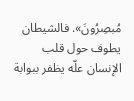مُبصِرُونَ». فالشيطان يطوف حول قلب الإنسان علّه يظفر ببوابة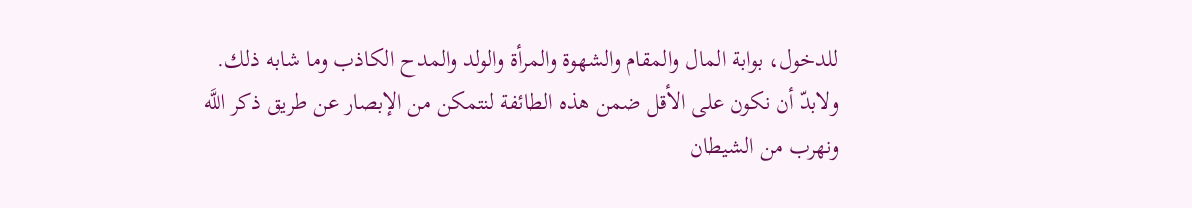للدخول، بوابة المال والمقام والشهوة والمرأة والولد والمدح الكاذب وما شابه ذلك.
ولابدّ أن نكون على الأقل ضمن هذه الطائفة لنتمكن من الإبصار عن طريق ذكر اللَّه ونهرب من الشيطان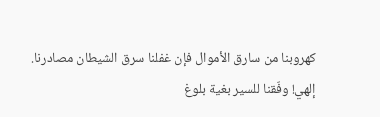كهروبنا من سارق الأموال فإن غفلنا سرق الشيطان مصادرنا.
إلهي! وفّقنا للسير بغية بلوغ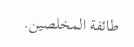طائفة المخلصين.